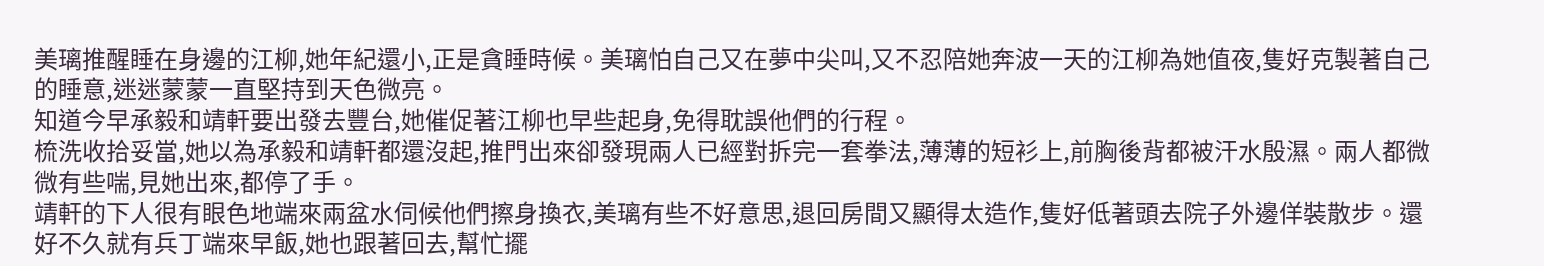美璃推醒睡在身邊的江柳,她年紀還小,正是貪睡時候。美璃怕自己又在夢中尖叫,又不忍陪她奔波一天的江柳為她值夜,隻好克製著自己的睡意,迷迷蒙蒙一直堅持到天色微亮。
知道今早承毅和靖軒要出發去豐台,她催促著江柳也早些起身,免得耽誤他們的行程。
梳洗收拾妥當,她以為承毅和靖軒都還沒起,推門出來卻發現兩人已經對拆完一套拳法,薄薄的短衫上,前胸後背都被汗水殷濕。兩人都微微有些喘,見她出來,都停了手。
靖軒的下人很有眼色地端來兩盆水伺候他們擦身換衣,美璃有些不好意思,退回房間又顯得太造作,隻好低著頭去院子外邊佯裝散步。還好不久就有兵丁端來早飯,她也跟著回去,幫忙擺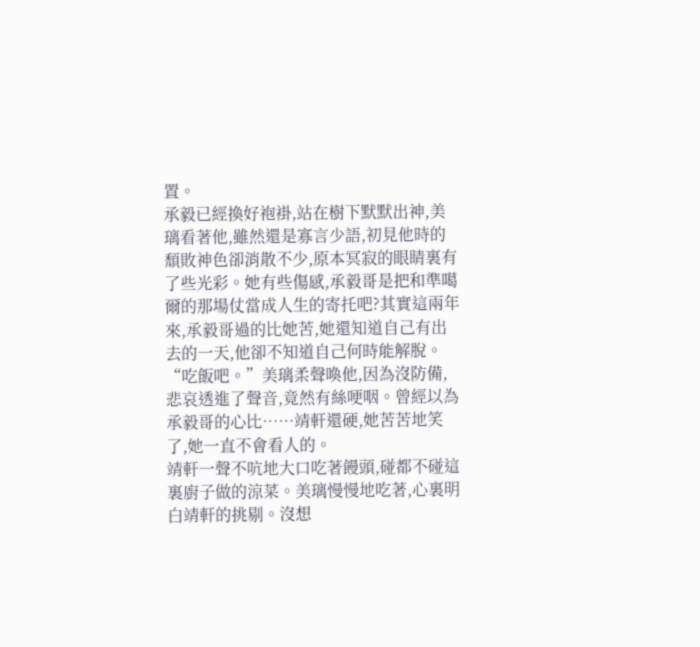置。
承毅已經換好袍褂,站在樹下默默出神,美璃看著他,雖然還是寡言少語,初見他時的頹敗神色卻消散不少,原本冥寂的眼睛裏有了些光彩。她有些傷感,承毅哥是把和準噶爾的那場仗當成人生的寄托吧?其實這兩年來,承毅哥過的比她苦,她還知道自己有出去的一天,他卻不知道自己何時能解脫。
“吃飯吧。”美璃柔聲喚他,因為沒防備,悲哀透進了聲音,竟然有絲哽咽。曾經以為承毅哥的心比……靖軒還硬,她苦苦地笑了,她一直不會看人的。
靖軒一聲不吭地大口吃著饅頭,碰都不碰這裏廚子做的涼菜。美璃慢慢地吃著,心裏明白靖軒的挑剔。沒想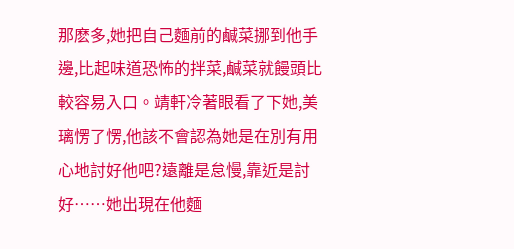那麽多,她把自己麵前的鹹菜挪到他手邊,比起味道恐怖的拌菜,鹹菜就饅頭比較容易入口。靖軒冷著眼看了下她,美璃愣了愣,他該不會認為她是在別有用心地討好他吧?遠離是怠慢,靠近是討好……她出現在他麵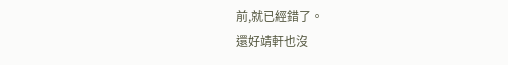前,就已經錯了。
還好靖軒也沒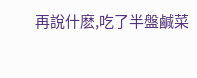再說什麽,吃了半盤鹹菜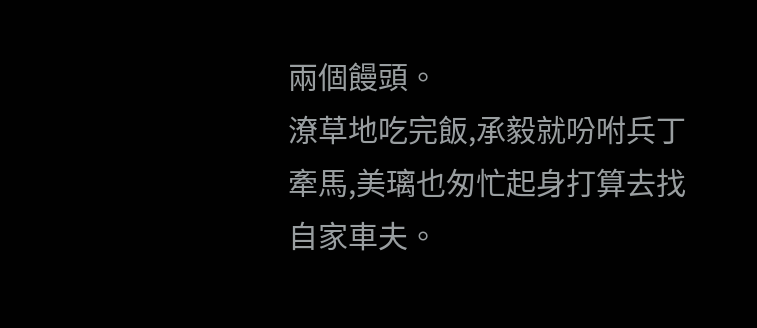兩個饅頭。
潦草地吃完飯,承毅就吩咐兵丁牽馬,美璃也匆忙起身打算去找自家車夫。